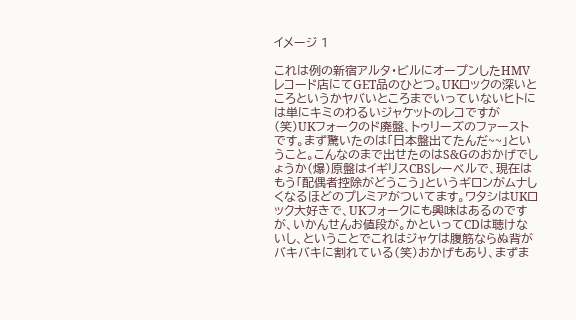イメージ 1

これは例の新宿アルタ・ビルにオープンしたHMVレコード店にてGET品のひとつ。UKロックの深いところというかヤバいところまでいっていないヒトには単にキミのわるいジャケットのレコですが(笑)UKフォークのド廃盤、トゥリーズのファーストです。まず驚いたのは「日本盤出てたんだ~~」ということ。こんなのまで出せたのはS&Gのおかげでしょうか(爆)原盤はイギリスCBSレーベルで、現在はもう「配偶者控除がどうこう」というギロンがムナしくなるほどのプレミアがついてます。ワタシはUKロック大好きで、UKフォークにも興味はあるのですが、いかんせんお値段が。かといってCDは聴けないし、ということでこれはジャケは腹筋ならぬ背がバキバキに割れている(笑)おかげもあり、まずま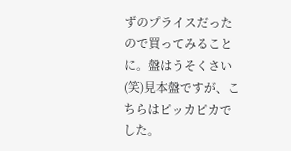ずのプライスだったので買ってみることに。盤はうそくさい(笑)見本盤ですが、こちらはピッカピカでした。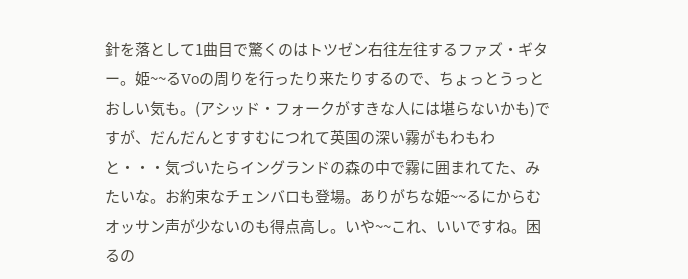針を落として1曲目で驚くのはトツゼン右往左往するファズ・ギター。姫~~るVoの周りを行ったり来たりするので、ちょっとうっとおしい気も。(アシッド・フォークがすきな人には堪らないかも)ですが、だんだんとすすむにつれて英国の深い霧がもわもわと・・・気づいたらイングランドの森の中で霧に囲まれてた、みたいな。お約束なチェンバロも登場。ありがちな姫~~るにからむオッサン声が少ないのも得点高し。いや~~これ、いいですね。困るの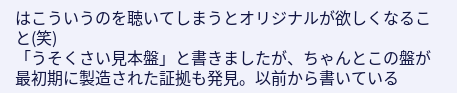はこういうのを聴いてしまうとオリジナルが欲しくなること(笑)
「うそくさい見本盤」と書きましたが、ちゃんとこの盤が最初期に製造された証拠も発見。以前から書いている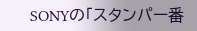SONYの「スタンパー番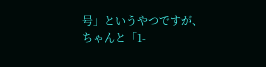号」というやつですが、ちゃんと「1-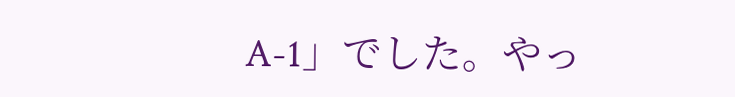A-1」でした。やっ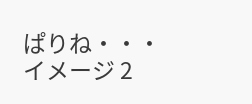ぱりね・・・
イメージ 2